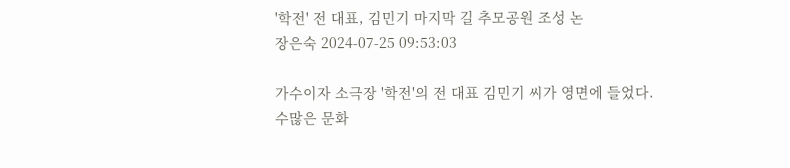'학전' 전 대표, 김민기 마지막 길 추모공원 조성 논
장은숙 2024-07-25 09:53:03

가수이자 소극장 '학전'의 전 대표 김민기 씨가 영면에 들었다.
수많은 문화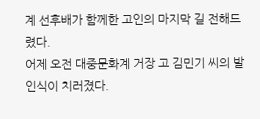계 선후배가 함께한 고인의 마지막 길 전해드렸다.
어제 오전 대중문화계 거장 고 김민기 씨의 발인식이 치러졌다.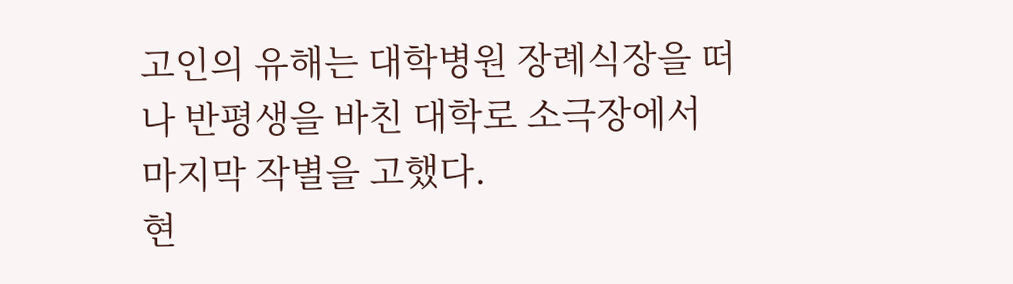고인의 유해는 대학병원 장례식장을 떠나 반평생을 바친 대학로 소극장에서 마지막 작별을 고했다.
현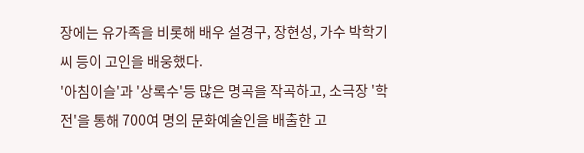장에는 유가족을 비롯해 배우 설경구, 장현성, 가수 박학기 씨 등이 고인을 배웅했다.
'아침이슬'과 '상록수'등 많은 명곡을 작곡하고, 소극장 '학전'을 통해 700여 명의 문화예술인을 배출한 고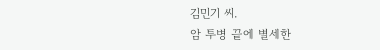김민기 씨.
암 투병 끝에 별세한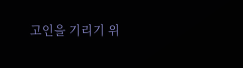고인을 기리기 위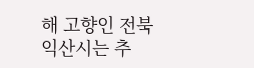해 고향인 전북 익산시는 추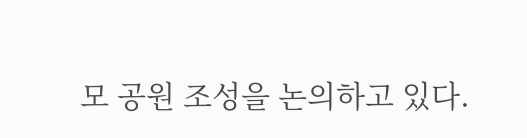모 공원 조성을 논의하고 있다.